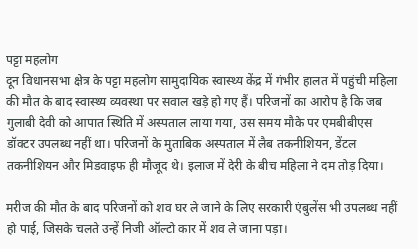पट्टा महलोग
दून विधानसभा क्षेत्र के पट्टा महलोग सामुदायिक स्वास्थ्य केंद्र में गंभीर हालत में पहुंची महिला की मौत के बाद स्वास्थ्य व्यवस्था पर सवाल खड़े हो गए हैं। परिजनों का आरोप है कि जब गुलाबी देवी को आपात स्थिति में अस्पताल लाया गया, उस समय मौके पर एमबीबीएस डॉक्टर उपलब्ध नहीं था। परिजनों के मुताबिक अस्पताल में लैब तकनीशियन, डेंटल तकनीशियन और मिडवाइफ ही मौजूद थे। इलाज में देरी के बीच महिला ने दम तोड़ दिया।

मरीज की मौत के बाद परिजनों को शव घर ले जाने के लिए सरकारी एंबुलेंस भी उपलब्ध नहीं हो पाई, जिसके चलते उन्हें निजी ऑल्टो कार में शव ले जाना पड़ा।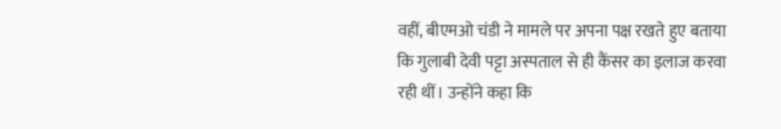वहीं, बीएमओ चंडी ने मामले पर अपना पक्ष रखते हुए बताया कि गुलाबी देवी पट्टा अस्पताल से ही कैंसर का इलाज करवा रही थीं। उन्होंने कहा कि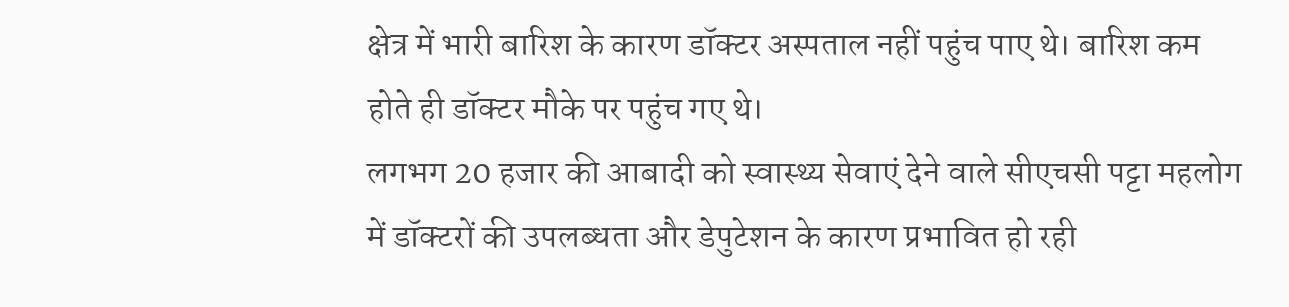क्षेत्र में भारी बारिश के कारण डॉक्टर अस्पताल नहीं पहुंच पाए थे। बारिश कम होते ही डॉक्टर मौके पर पहुंच गए थे।
लगभग 20 हजार की आबादी को स्वास्थ्य सेवाएं देने वाले सीएचसी पट्टा महलोग में डॉक्टरों की उपलब्धता और डेपुटेशन के कारण प्रभावित हो रही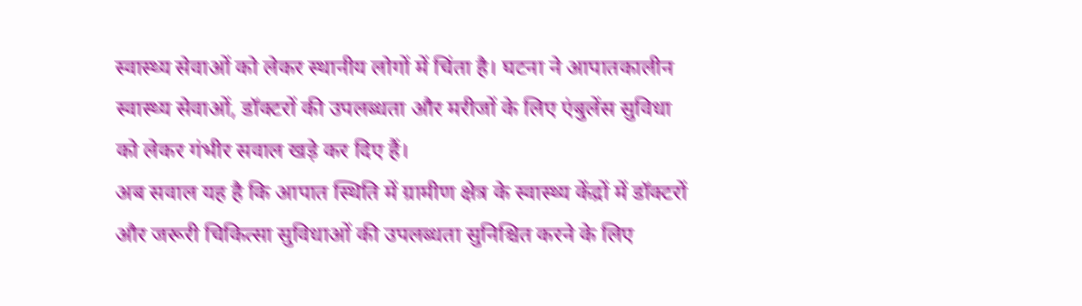स्वास्थ्य सेवाओं को लेकर स्थानीय लोगों में चिंता है। घटना ने आपातकालीन स्वास्थ्य सेवाओं, डॉक्टरों की उपलब्धता और मरीजों के लिए एंबुलेंस सुविधा को लेकर गंभीर सवाल खड़े कर दिए हैं।
अब सवाल यह है कि आपात स्थिति में ग्रामीण क्षेत्र के स्वास्थ्य केंद्रों में डॉक्टरों और जरूरी चिकित्सा सुविधाओं की उपलब्धता सुनिश्चित करने के लिए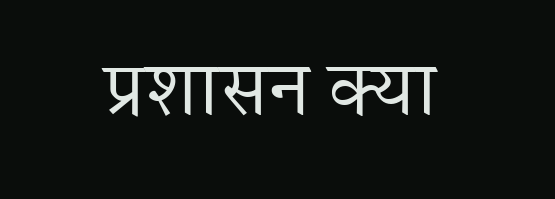प्रशासन क्या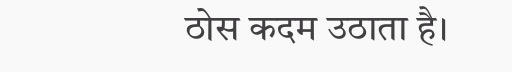ठोस कदम उठाता है।